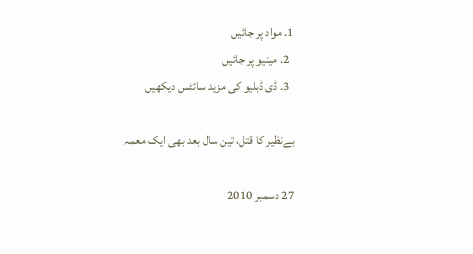1. مواد پر جائیں
  2. مینیو پر جائیں
  3. ڈی ڈبلیو کی مزید سائٹس دیکھیں

بےنظير کا قتل، تين سال بعد بھی ايک معمہ

27 دسمبر 2010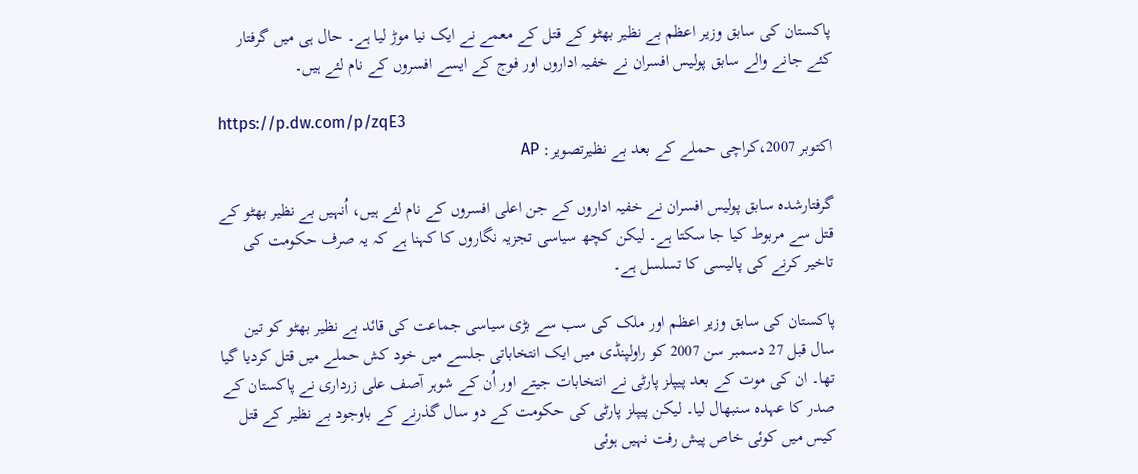پاکستان کی سابق وزير اعظم بے نظير بھٹو کے قتل کے معمے نے ايک نيا موڑ ليا ہے۔ حال ہی ميں گرفتار کئے جانے والے سابق پوليس افسران نے خفيہ اداروں اور فوج کے ايسے افسروں کے نام لئے ہيں۔

https://p.dw.com/p/zqE3
اکتوبر 2007،کراچی حملے کے بعد بے نظيرتصویر: AP

گرفتارشدہ سابق پوليس افسران نے خفيہ اداروں کے جن اعلی افسروں کے نام لئے ہيں، اُنہيں بے نظير بھٹو کے قتل سے مربوط کيا جا سکتا ہے۔ ليکن کچھ سياسی تجزيہ نگاروں کا کہنا ہے کہ يہ صرف حکومت کی تاخير کرنے کی پاليسی کا تسلسل ہے۔

پاکستان کی سابق وزير اعظم اور ملک کی سب سے بڑی سياسی جماعت کی قائد بے نظير بھٹو کو تين سال قبل 27 دسمبر سن 2007 کو راولپنڈی ميں ايک انتخاباتی جلسے ميں خود کش حملے ميں قتل کرديا گيا تھا۔ ان کی موت کے بعد پيپلز پارٹی نے انتخابات جيتے اور اُن کے شوہر آصف علی زرداری نے پاکستان کے صدر کا عہدہ سنبھال ليا۔ ليکن پيپلز پارٹی کی حکومت کے دو سال گذرنے کے باوجود بے نظير کے قتل کيس ميں کوئی خاص پيش رفت نہيں ہوئی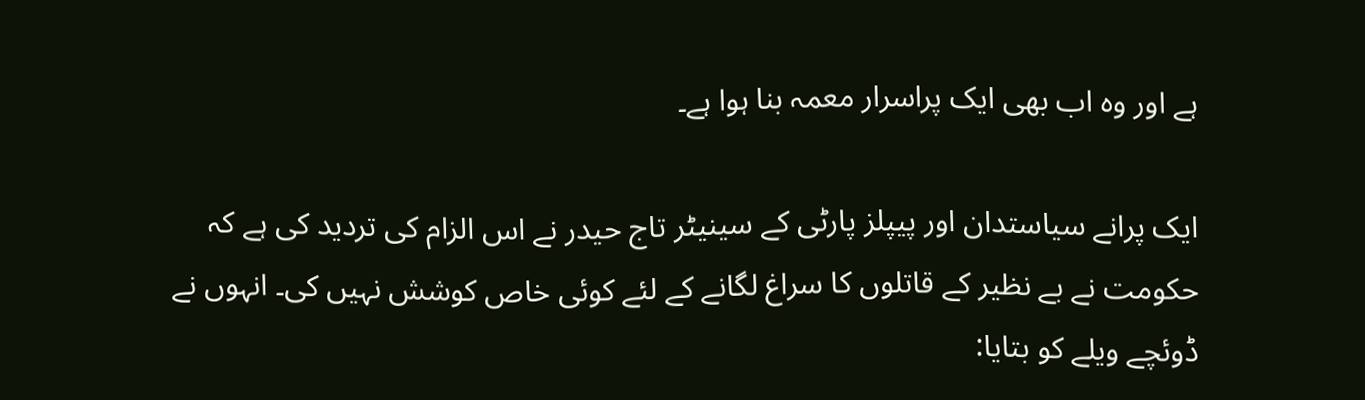ہے اور وہ اب بھی ايک پراسرار معمہ بنا ہوا ہے۔

ايک پرانے سياستدان اور پيپلز پارٹی کے سينيٹر تاج حيدر نے اس الزام کی ترديد کی ہے کہ حکومت نے بے نظير کے قاتلوں کا سراغ لگانے کے لئے کوئی خاص کوشش نہيں کی۔ انہوں نے ڈوئچے ويلے کو بتايا: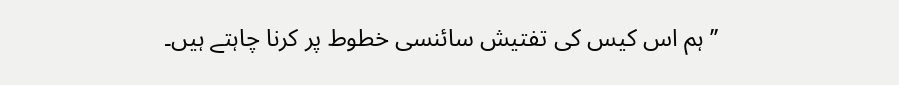’’ہم اس کيس کی تفتيش سائنسی خطوط پر کرنا چاہتے ہيں۔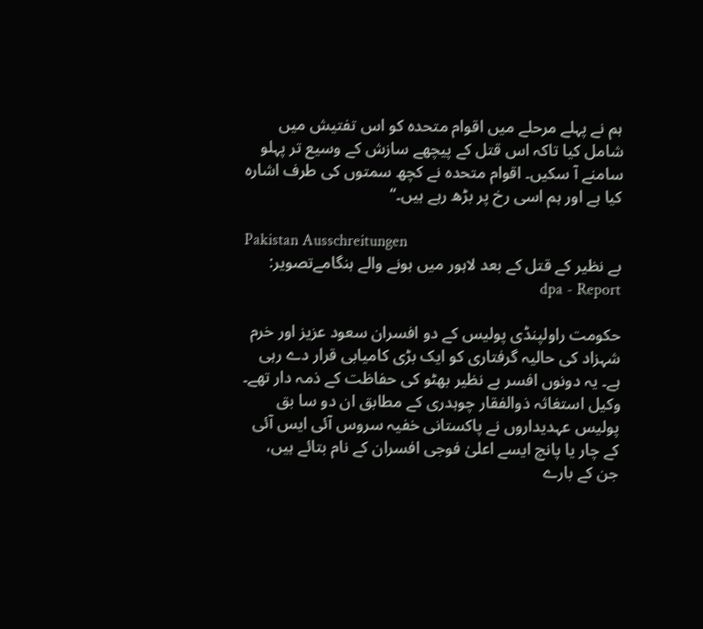ہم نے پہلے مرحلے میں اقوام متحدہ کو اس تفتيش ميں شامل کيا تاکہ اس قتل کے پيچھے سازش کے وسيع تر پہلو سامنے آ سکيں۔ اقوام متحدہ نے کچھ سمتوں کی طرف اشارہ کيا ہے اور ہم اسی رخ پر بڑھ رہے ہيں۔‘‘

Pakistan Ausschreitungen
بے نظير کے قتل کے بعد لاہور ميں ہونے والے ہنگامےتصویر: dpa - Report

حکومت راولپنڈی پوليس کے دو افسران سعود عزيز اور خرم شہزاد کی حاليہ گرفتاری کو ايک بڑی کاميابی قرار دے رہی ہے۔ يہ دونوں افسر بے نظير بھٹو کی حفاظت کے ذمہ دار تھے۔ وکيل استغاثہ ذوالفقار چوہدری کے مطابق ان دو سا بق پوليس عہديداروں نے پاکستانی خفيہ سروس آئی ايس آئی کے چار يا پانچ ايسے اعلیٰ فوجی افسران کے نام بتائے ہيں، جن کے بارے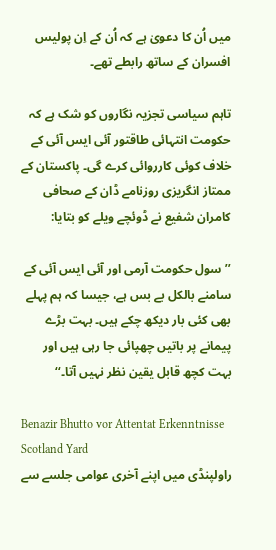ميں اُن کا دعویٰ ہے کہ اُن کے اِن پوليس افسران کے ساتھ رابطے تھے۔

تاہم سياسی تجزيہ نگاروں کو شک ہے کہ حکومت انتہائی طاقتور آئی ايس آئی کے خلاف کوئی کارروائی کرے گی۔ پاکستان کے ممتاز انگريزی روزنامے ڈان کے صحافی کامران شفيع نے ڈوئچے ويلے کو بتايا:

’’سول حکومت آرمی اور آئی ايس آئی کے سامنے بالکل بے بس ہے، جيسا کہ ہم پہلے بھی کئی بار ديکھ چکے ہيں۔ بہت بڑے پيمانے پر باتيں چھپائی جا رہی ہيں اور بہت کچھ قابل يقين نظر نہيں آتا۔‘‘

Benazir Bhutto vor Attentat Erkenntnisse Scotland Yard
راولپنڈی ميں اپنے آخری عوامی جلسے سے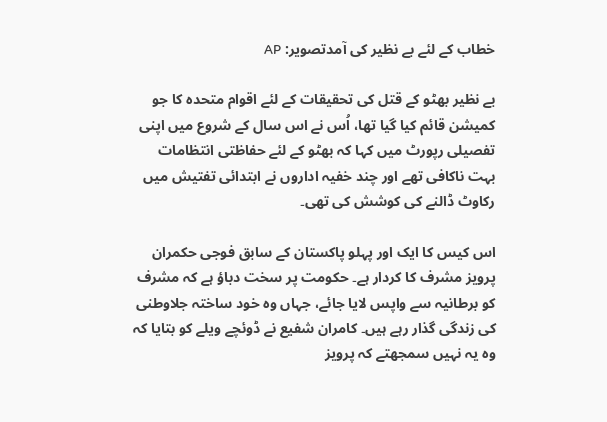خطاب کے لئے بے نظير کی آمدتصویر: AP

بے نظير بھٹو کے قتل کی تحقيقات کے لئے اقوام متحدہ کا جو کميشن قائم کيا گيا تھا، اُس نے اس سال کے شروع ميں اپنی تفصيلی رپورٹ ميں کہا کہ بھٹو کے لئے حفاظتی انتظامات بہت ناکافی تھے اور چند خفيہ اداروں نے ابتدائی تفتيش ميں رکاوٹ ڈالنے کی کوشش کی تھی۔

اس کيس کا ايک اور پہلو پاکستان کے سابق فوجی حکمران پرويز مشرف کا کردار ہے۔ حکومت پر سخت دباؤ ہے کہ مشرف کو برطانيہ سے واپس لايا جائے، جہاں وہ خود ساختہ جلاوطنی کی زندگی گذار رہے ہيں۔ کامران شفيع نے ڈوئچے ويلے کو بتایا کہ وہ يہ نہيں سمجھتے کہ پرويز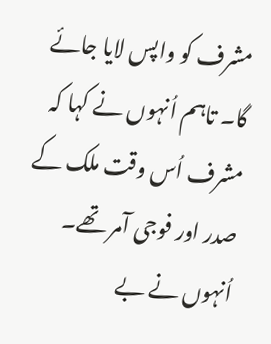مشرف کو واپس لايا جائے گا۔ تاہم اُنہوں نے کہا کہ مشرف اُس وقت ملک کے صدر اور فوجی آمر تھے۔ اُنہوں نے بے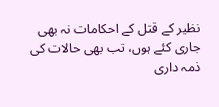نظير کے قتل کے احکامات نہ بھی جاری کئے ہوں، تب بھی حالات کی ذمہ داری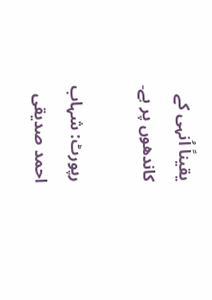يقيناً اُنہی کے کاندھوں پر ہے۔

رپورٹ: شہاب احمد صدیقی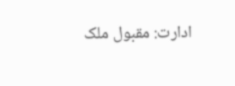ادارت: مقبول ملک